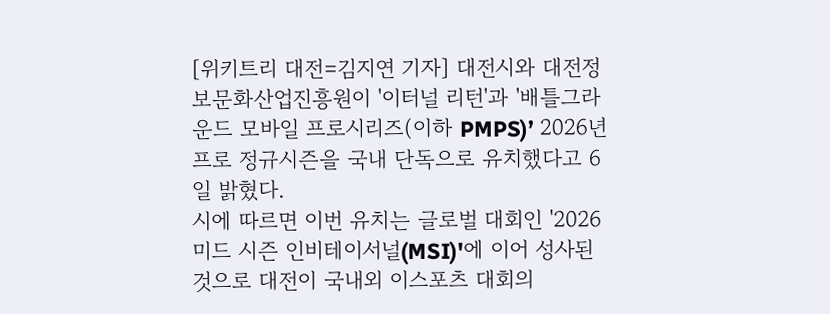[위키트리 대전=김지연 기자] 대전시와 대전정보문화산업진흥원이 '이터널 리턴'과 '배틀그라운드 모바일 프로시리즈(이하 PMPS)’ 2026년 프로 정규시즌을 국내 단독으로 유치했다고 6일 밝혔다.
시에 따르면 이번 유치는 글로벌 대회인 '2026 미드 시즌 인비테이서널(MSI)'에 이어 성사된 것으로 대전이 국내외 이스포츠 대회의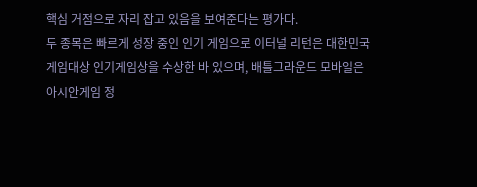핵심 거점으로 자리 잡고 있음을 보여준다는 평가다.
두 종목은 빠르게 성장 중인 인기 게임으로 이터널 리턴은 대한민국 게임대상 인기게임상을 수상한 바 있으며, 배틀그라운드 모바일은 아시안게임 정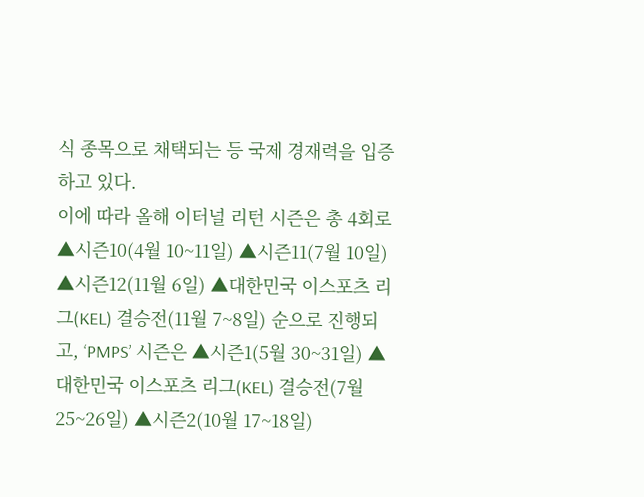식 종목으로 채택되는 등 국제 경재력을 입증하고 있다.
이에 따라 올해 이터널 리턴 시즌은 총 4회로 ▲시즌10(4월 10~11일) ▲시즌11(7월 10일) ▲시즌12(11월 6일) ▲대한민국 이스포츠 리그(KEL) 결승전(11월 7~8일) 순으로 진행되고, ‘PMPS’ 시즌은 ▲시즌1(5월 30~31일) ▲대한민국 이스포츠 리그(KEL) 결승전(7월 25~26일) ▲시즌2(10월 17~18일)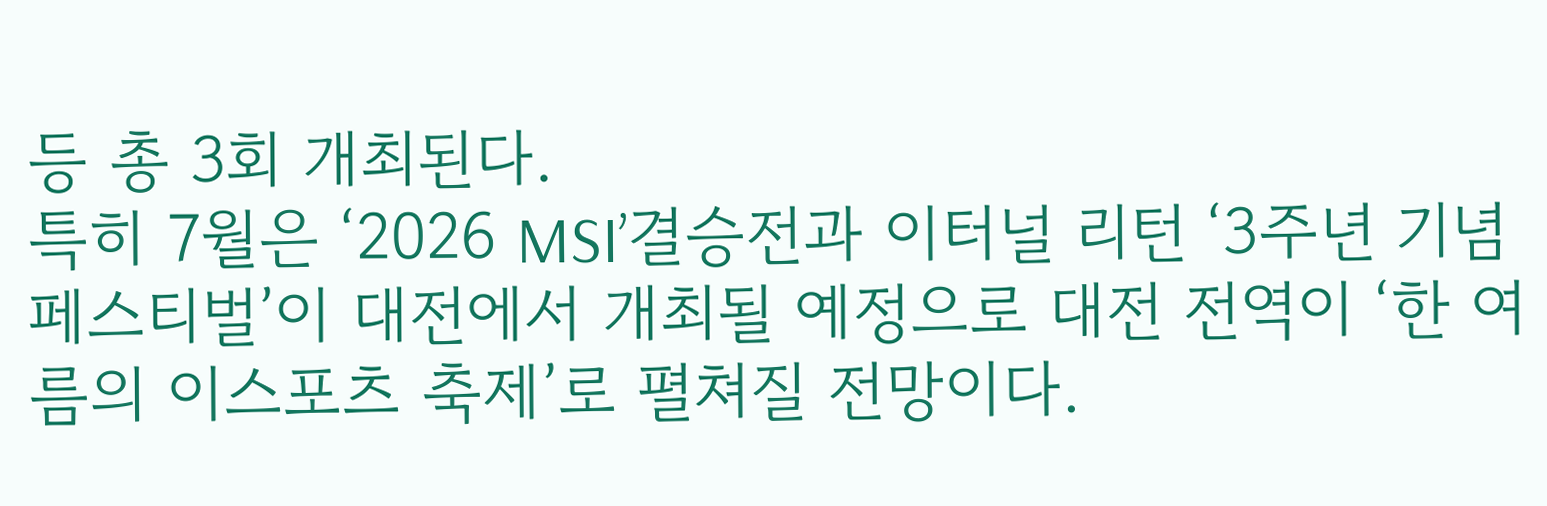등 총 3회 개최된다.
특히 7월은 ‘2026 MSI’결승전과 이터널 리턴 ‘3주년 기념 페스티벌’이 대전에서 개최될 예정으로 대전 전역이 ‘한 여름의 이스포츠 축제’로 펼쳐질 전망이다.